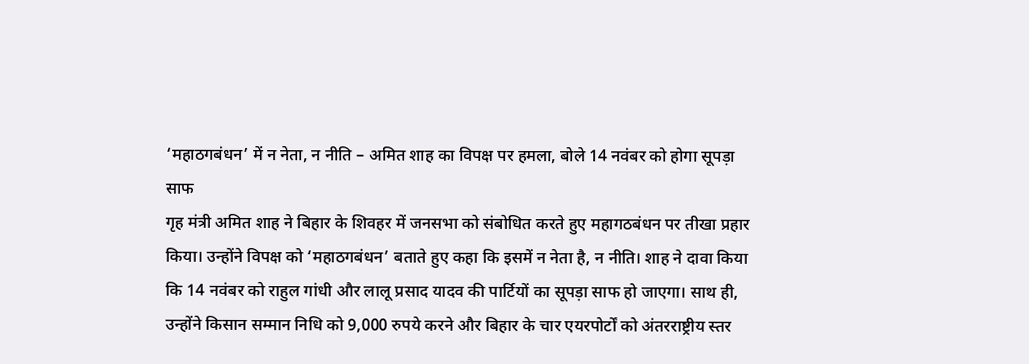‘महाठगबंधन’ में न नेता, न नीति – अमित शाह का विपक्ष पर हमला, बोले 14 नवंबर को होगा सूपड़ा साफ
गृह मंत्री अमित शाह ने बिहार के शिवहर में जनसभा को संबोधित करते हुए महागठबंधन पर तीखा प्रहार किया। उन्होंने विपक्ष को ‘महाठगबंधन’ बताते हुए कहा कि इसमें न नेता है, न नीति। शाह ने दावा किया कि 14 नवंबर को राहुल गांधी और लालू प्रसाद यादव की पार्टियों का सूपड़ा साफ हो जाएगा। साथ ही, उन्होंने किसान सम्मान निधि को 9,000 रुपये करने और बिहार के चार एयरपोर्टों को अंतरराष्ट्रीय स्तर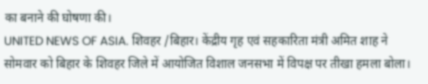का बनाने की घोषणा की।
UNITED NEWS OF ASIA. शिवहर /बिहार। केंद्रीय गृह एवं सहकारिता मंत्री अमित शाह ने सोमवार को बिहार के शिवहर जिले में आयोजित विशाल जनसभा में विपक्ष पर तीखा हमला बोला।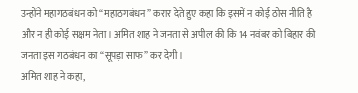उन्होंने महागठबंधन को “महाठगबंधन” करार देते हुए कहा कि इसमें न कोई ठोस नीति है और न ही कोई सक्षम नेता। अमित शाह ने जनता से अपील की कि 14 नवंबर को बिहार की जनता इस गठबंधन का “सूपड़ा साफ” कर देगी।
अमित शाह ने कहा,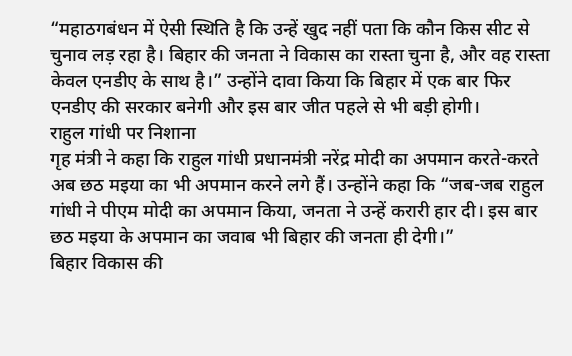“महाठगबंधन में ऐसी स्थिति है कि उन्हें खुद नहीं पता कि कौन किस सीट से चुनाव लड़ रहा है। बिहार की जनता ने विकास का रास्ता चुना है, और वह रास्ता केवल एनडीए के साथ है।” उन्होंने दावा किया कि बिहार में एक बार फिर एनडीए की सरकार बनेगी और इस बार जीत पहले से भी बड़ी होगी।
राहुल गांधी पर निशाना
गृह मंत्री ने कहा कि राहुल गांधी प्रधानमंत्री नरेंद्र मोदी का अपमान करते-करते अब छठ मइया का भी अपमान करने लगे हैं। उन्होंने कहा कि “जब-जब राहुल गांधी ने पीएम मोदी का अपमान किया, जनता ने उन्हें करारी हार दी। इस बार छठ मइया के अपमान का जवाब भी बिहार की जनता ही देगी।”
बिहार विकास की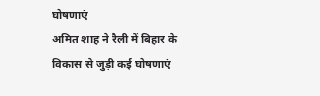घोषणाएं
अमित शाह ने रैली में बिहार के विकास से जुड़ी कई घोषणाएं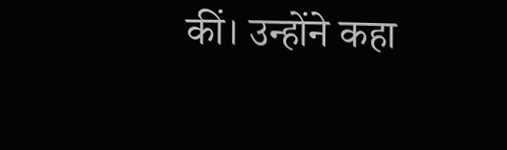कीं। उन्होंने कहा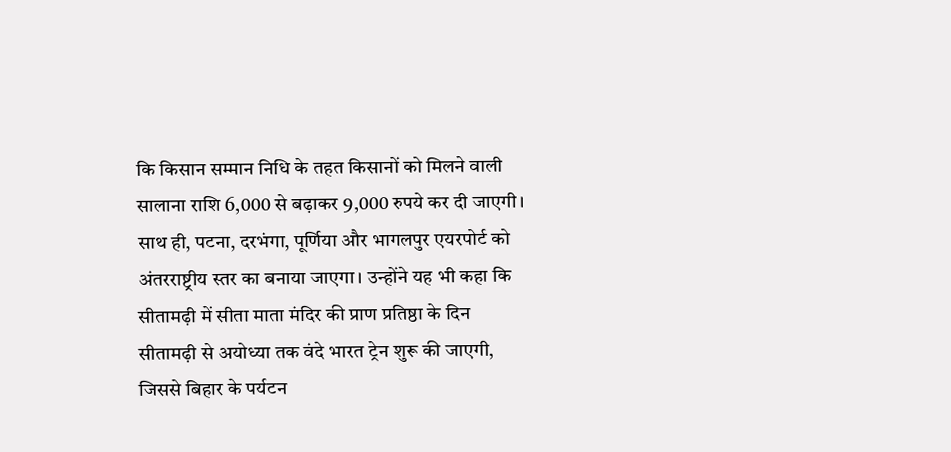कि किसान सम्मान निधि के तहत किसानों को मिलने वाली सालाना राशि 6,000 से बढ़ाकर 9,000 रुपये कर दी जाएगी। साथ ही, पटना, दरभंगा, पूर्णिया और भागलपुर एयरपोर्ट को अंतरराष्ट्रीय स्तर का बनाया जाएगा। उन्होंने यह भी कहा कि सीतामढ़ी में सीता माता मंदिर की प्राण प्रतिष्ठा के दिन सीतामढ़ी से अयोध्या तक वंदे भारत ट्रेन शुरू की जाएगी, जिससे बिहार के पर्यटन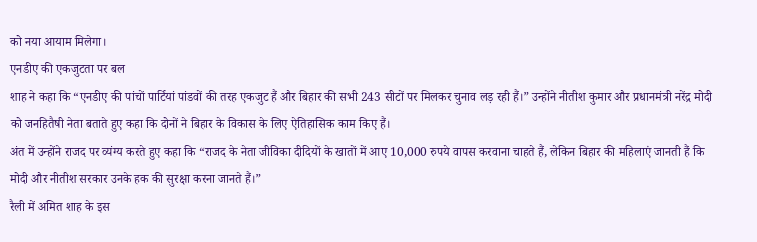को नया आयाम मिलेगा।
एनडीए की एकजुटता पर बल
शाह ने कहा कि “एनडीए की पांचों पार्टियां पांडवों की तरह एकजुट हैं और बिहार की सभी 243 सीटों पर मिलकर चुनाव लड़ रही हैं।” उन्होंने नीतीश कुमार और प्रधानमंत्री नरेंद्र मोदी को जनहितैषी नेता बताते हुए कहा कि दोनों ने बिहार के विकास के लिए ऐतिहासिक काम किए हैं।
अंत में उन्होंने राजद पर व्यंग्य करते हुए कहा कि “राजद के नेता जीविका दीदियों के खातों में आए 10,000 रुपये वापस करवाना चाहते हैं, लेकिन बिहार की महिलाएं जानती हैं कि मोदी और नीतीश सरकार उनके हक की सुरक्षा करना जानते हैं।”
रैली में अमित शाह के इस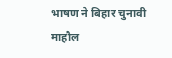भाषण ने बिहार चुनावी माहौल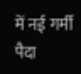में नई गर्मी पैदा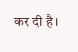कर दी है।